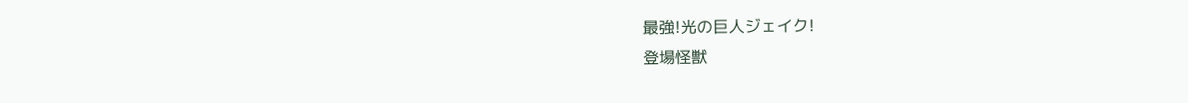最強!光の巨人ジェイク!
登場怪獣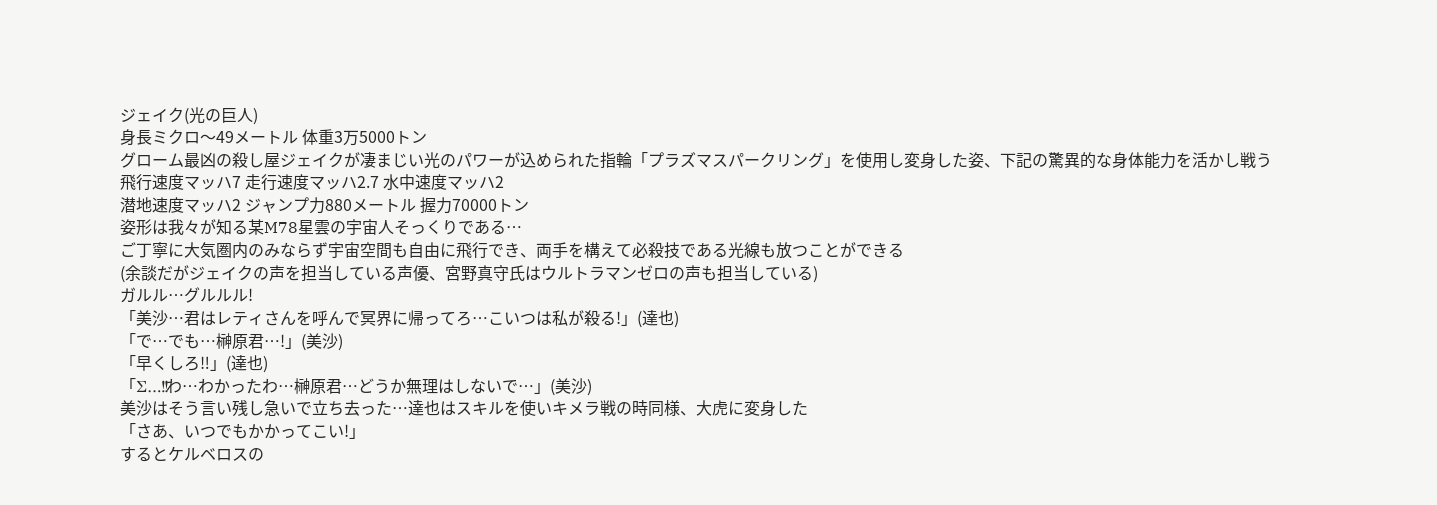ジェイク(光の巨人)
身長ミクロ〜49メートル 体重3万5000トン
グローム最凶の殺し屋ジェイクが凄まじい光のパワーが込められた指輪「プラズマスパークリング」を使用し変身した姿、下記の驚異的な身体能力を活かし戦う
飛行速度マッハ7 走行速度マッハ2.7 水中速度マッハ2
潜地速度マッハ2 ジャンプ力880メートル 握力70000トン
姿形は我々が知る某M78星雲の宇宙人そっくりである…
ご丁寧に大気圏内のみならず宇宙空間も自由に飛行でき、両手を構えて必殺技である光線も放つことができる
(余談だがジェイクの声を担当している声優、宮野真守氏はウルトラマンゼロの声も担当している)
ガルル…グルルル!
「美沙…君はレティさんを呼んで冥界に帰ってろ…こいつは私が殺る!」(達也)
「で…でも…榊原君…!」(美沙)
「早くしろ‼」(達也)
「Σ…‼わ…わかったわ…榊原君…どうか無理はしないで…」(美沙)
美沙はそう言い残し急いで立ち去った…達也はスキルを使いキメラ戦の時同様、大虎に変身した
「さあ、いつでもかかってこい!」
するとケルベロスの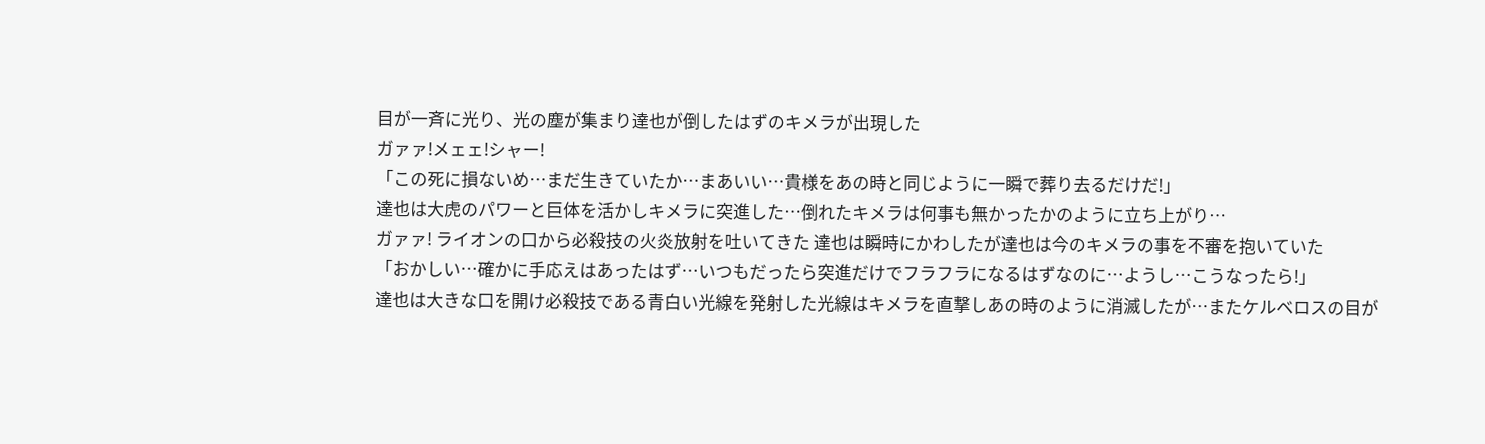目が一斉に光り、光の塵が集まり達也が倒したはずのキメラが出現した
ガァァ!メェェ!シャー!
「この死に損ないめ…まだ生きていたか…まあいい…貴様をあの時と同じように一瞬で葬り去るだけだ!」
達也は大虎のパワーと巨体を活かしキメラに突進した…倒れたキメラは何事も無かったかのように立ち上がり…
ガァァ! ライオンの口から必殺技の火炎放射を吐いてきた 達也は瞬時にかわしたが達也は今のキメラの事を不審を抱いていた
「おかしい…確かに手応えはあったはず…いつもだったら突進だけでフラフラになるはずなのに…ようし…こうなったら!」
達也は大きな口を開け必殺技である青白い光線を発射した光線はキメラを直撃しあの時のように消滅したが…またケルベロスの目が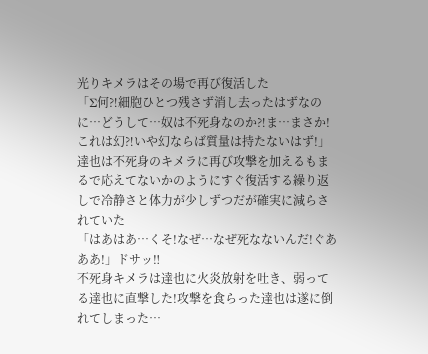光りキメラはその場で再び復活した
「Σ何⁈細胞ひとつ残さず消し去ったはずなのに…どうして…奴は不死身なのか⁈ま…まさか!これは幻⁈いや幻ならば質量は持たないはず!」
達也は不死身のキメラに再び攻撃を加えるもまるで応えてないかのようにすぐ復活する繰り返しで冷静さと体力が少しずつだが確実に減らされていた
「はあはあ…くそ!なぜ…なぜ死なないんだ!ぐあああ!」ドサッ‼
不死身キメラは達也に火炎放射を吐き、弱ってる達也に直撃した!攻撃を食らった達也は遂に倒れてしまった…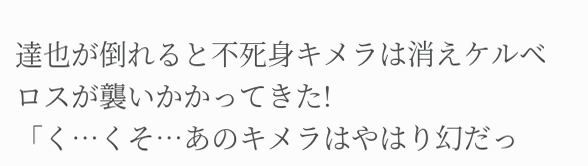達也が倒れると不死身キメラは消えケルベロスが襲いかかってきた!
「く…くそ…あのキメラはやはり幻だっ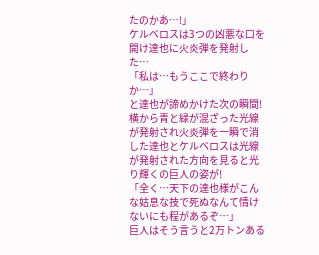たのかあ…!」
ケルベロスは3つの凶悪な口を開け達也に火炎弾を発射した…
「私は…もうここで終わりか…」
と達也が諦めかけた次の瞬間!横から青と緑が混ざった光線が発射され火炎弾を一瞬で消した達也とケルベロスは光線が発射された方向を見ると光り輝くの巨人の姿が!
「全く…天下の達也様がこんな姑息な技で死ぬなんて情けないにも程があるぞ…」
巨人はそう言うと2万トンある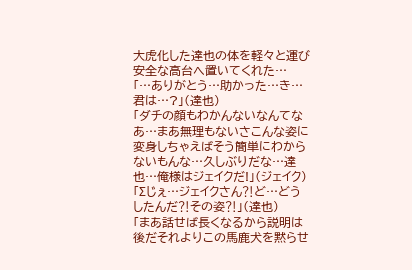大虎化した達也の体を軽々と運び安全な高台へ置いてくれた…
「…ありがとう…助かった…き…君は…?」(達也)
「ダチの顔もわかんないなんてなあ…まあ無理もないさこんな姿に変身しちゃえばそう簡単にわからないもんな…久しぶりだな…達也…俺様はジェイクだ!」(ジェイク)
「Σじぇ…ジェイクさん⁈ど…どうしたんだ⁈その姿⁈」(達也)
「まあ話せば長くなるから説明は後だそれよりこの馬鹿犬を黙らせ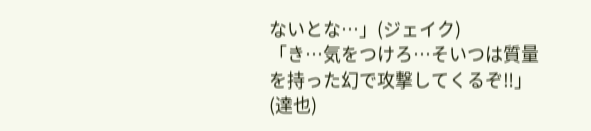ないとな…」(ジェイク)
「き…気をつけろ…そいつは質量を持った幻で攻撃してくるぞ‼」(達也)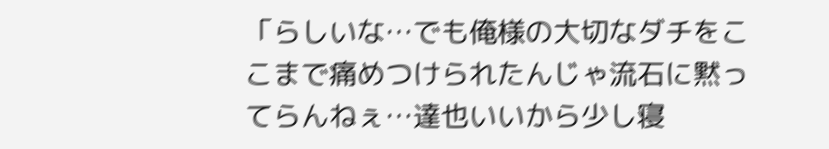「らしいな…でも俺様の大切なダチをここまで痛めつけられたんじゃ流石に黙ってらんねぇ…達也いいから少し寝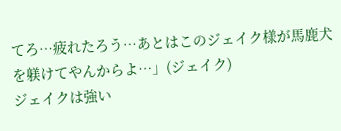てろ…疲れたろう…あとはこのジェイク様が馬鹿犬を躾けてやんからよ…」(ジェイク)
ジェイクは強い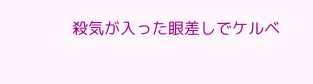殺気が入った眼差しでケルベ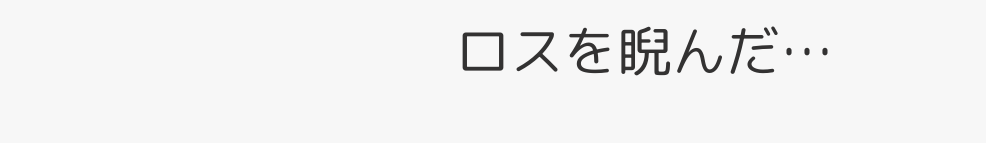ロスを睨んだ…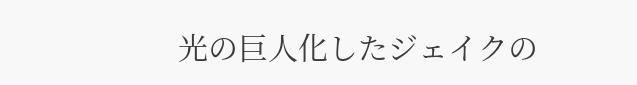光の巨人化したジェイクの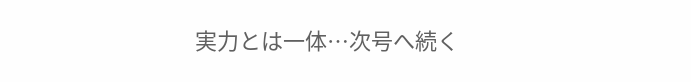実力とは一体…次号へ続く